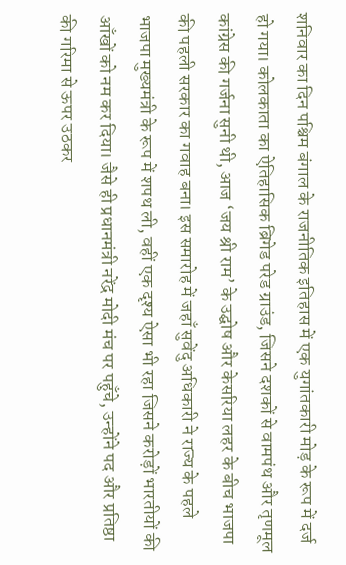शनिवार का दिन पश्चिम बंगाल के राजनीतिक इतिहास में एक युगांतकारी मोड़ के रूप में दर्ज हो गया। कोलकाता का ऐतिहासिक ब्रिगेड परेड ग्राउंड, जिसने दशकों से वामपंथ और तृणमूल कांग्रेस की गर्जना सुनी थी, आज ‘जय श्री राम’ के उद्घोष और केसरिया लहर के बीच भाजपा की पहली सरकार का गवाह बना। इस समारोह में जहाँ सुवेंदु अधिकारी ने राज्य के पहले भाजपा मुख्यमंत्री के रूप में शपथ ली, वहीं एक दृश्य ऐसा भी रहा जिसने करोड़ों भारतीयों की आँखों को नम कर दिया। जैसे ही प्रधानमंत्री नरेंद्र मोदी मंच पर पहुँचे, उन्होंने पद और प्रतिष्ठा की गरिमा से ऊपर उठकर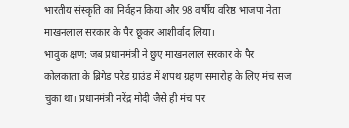भारतीय संस्कृति का निर्वहन किया और 98 वर्षीय वरिष्ठ भाजपा नेता माखनलाल सरकार के पैर छूकर आशीर्वाद लिया।
भावुक क्षण: जब प्रधानमंत्री ने छुए माखनलाल सरकार के पैर
कोलकाता के ब्रिगेड परेड ग्राउंड में शपथ ग्रहण समारोह के लिए मंच सज चुका था। प्रधानमंत्री नरेंद्र मोदी जैसे ही मंच पर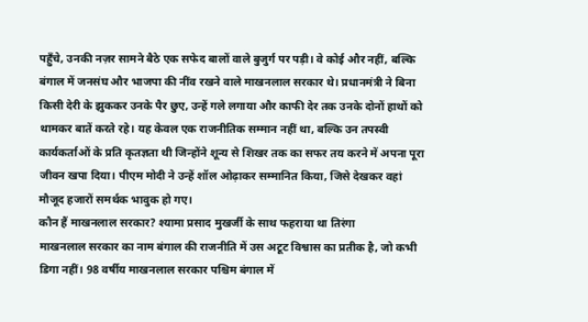पहुँचे, उनकी नज़र सामने बैठे एक सफेद बालों वाले बुजुर्ग पर पड़ी। वे कोई और नहीं, बल्कि बंगाल में जनसंघ और भाजपा की नींव रखने वाले माखनलाल सरकार थे। प्रधानमंत्री ने बिना किसी देरी के झुककर उनके पैर छुए, उन्हें गले लगाया और काफी देर तक उनके दोनों हाथों को थामकर बातें करते रहे। यह केवल एक राजनीतिक सम्मान नहीं था, बल्कि उन तपस्वी कार्यकर्ताओं के प्रति कृतज्ञता थी जिन्होंने शून्य से शिखर तक का सफर तय करने में अपना पूरा जीवन खपा दिया। पीएम मोदी ने उन्हें शॉल ओढ़ाकर सम्मानित किया, जिसे देखकर वहां मौजूद हजारों समर्थक भावुक हो गए।
कौन हैं माखनलाल सरकार? श्यामा प्रसाद मुखर्जी के साथ फहराया था तिरंगा
माखनलाल सरकार का नाम बंगाल की राजनीति में उस अटूट विश्वास का प्रतीक है, जो कभी डिगा नहीं। 98 वर्षीय माखनलाल सरकार पश्चिम बंगाल में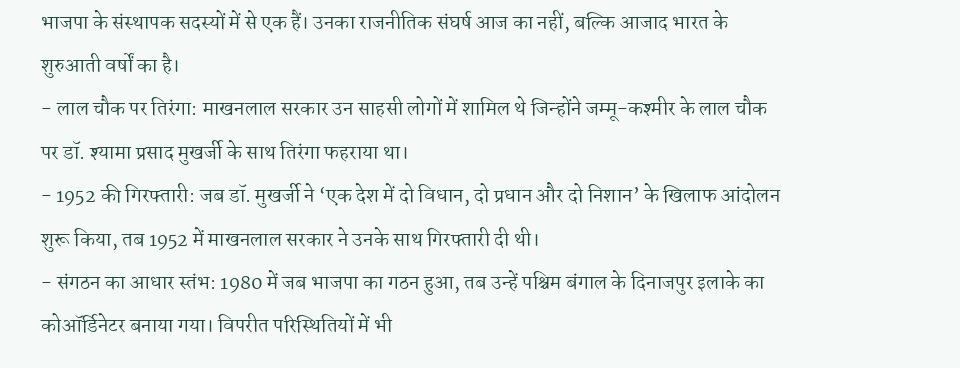भाजपा के संस्थापक सदस्यों में से एक हैं। उनका राजनीतिक संघर्ष आज का नहीं, बल्कि आजाद भारत के शुरुआती वर्षों का है।
- लाल चौक पर तिरंगा: माखनलाल सरकार उन साहसी लोगों में शामिल थे जिन्होंने जम्मू-कश्मीर के लाल चौक पर डॉ. श्यामा प्रसाद मुखर्जी के साथ तिरंगा फहराया था।
- 1952 की गिरफ्तारी: जब डॉ. मुखर्जी ने ‘एक देश में दो विधान, दो प्रधान और दो निशान’ के खिलाफ आंदोलन शुरू किया, तब 1952 में माखनलाल सरकार ने उनके साथ गिरफ्तारी दी थी।
- संगठन का आधार स्तंभ: 1980 में जब भाजपा का गठन हुआ, तब उन्हें पश्चिम बंगाल के दिनाजपुर इलाके का कोऑर्डिनेटर बनाया गया। विपरीत परिस्थितियों में भी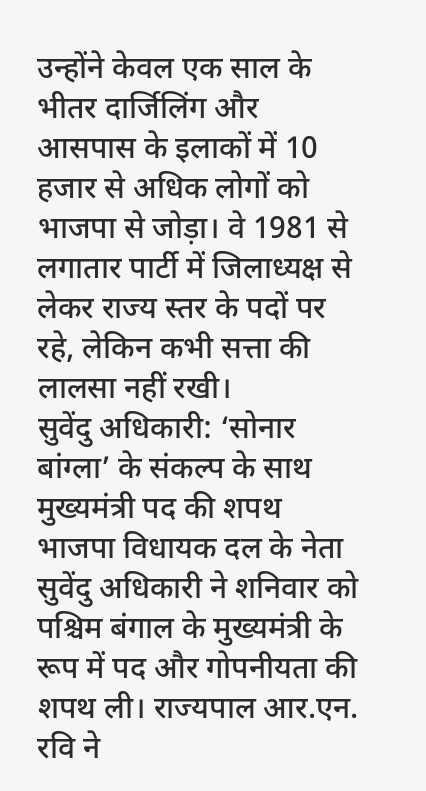उन्होंने केवल एक साल के भीतर दार्जिलिंग और आसपास के इलाकों में 10 हजार से अधिक लोगों को भाजपा से जोड़ा। वे 1981 से लगातार पार्टी में जिलाध्यक्ष से लेकर राज्य स्तर के पदों पर रहे, लेकिन कभी सत्ता की लालसा नहीं रखी।
सुवेंदु अधिकारी: ‘सोनार बांग्ला’ के संकल्प के साथ मुख्यमंत्री पद की शपथ
भाजपा विधायक दल के नेता सुवेंदु अधिकारी ने शनिवार को पश्चिम बंगाल के मुख्यमंत्री के रूप में पद और गोपनीयता की शपथ ली। राज्यपाल आर.एन. रवि ने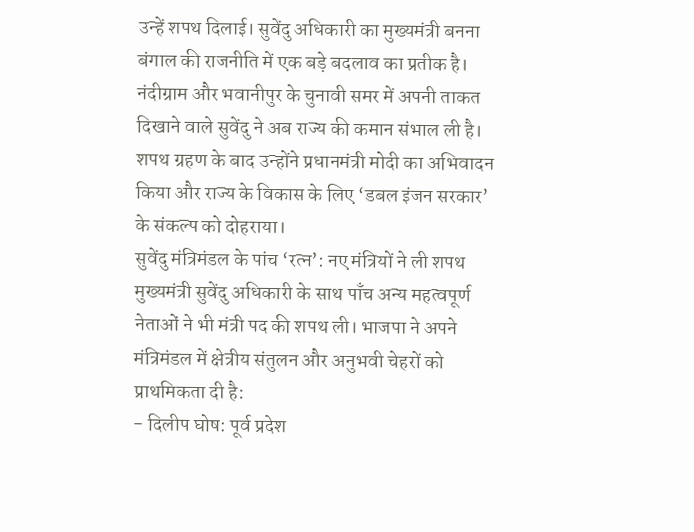उन्हें शपथ दिलाई। सुवेंदु अधिकारी का मुख्यमंत्री बनना बंगाल की राजनीति में एक बड़े बदलाव का प्रतीक है। नंदीग्राम और भवानीपुर के चुनावी समर में अपनी ताकत दिखाने वाले सुवेंदु ने अब राज्य की कमान संभाल ली है। शपथ ग्रहण के बाद उन्होंने प्रधानमंत्री मोदी का अभिवादन किया और राज्य के विकास के लिए ‘डबल इंजन सरकार’ के संकल्प को दोहराया।
सुवेंदु मंत्रिमंडल के पांच ‘रत्न’: नए मंत्रियों ने ली शपथ
मुख्यमंत्री सुवेंदु अधिकारी के साथ पाँच अन्य महत्वपूर्ण नेताओं ने भी मंत्री पद की शपथ ली। भाजपा ने अपने मंत्रिमंडल में क्षेत्रीय संतुलन और अनुभवी चेहरों को प्राथमिकता दी है:
- दिलीप घोष: पूर्व प्रदेश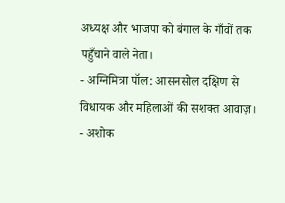अध्यक्ष और भाजपा को बंगाल के गाँवों तक पहुँचाने वाले नेता।
- अग्निमित्रा पॉल: आसनसोल दक्षिण से विधायक और महिलाओं की सशक्त आवाज़।
- अशोक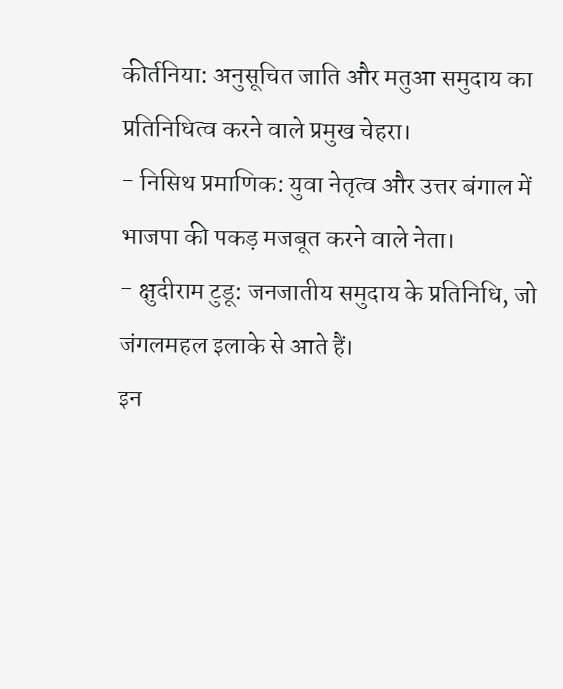कीर्तनिया: अनुसूचित जाति और मतुआ समुदाय का प्रतिनिधित्व करने वाले प्रमुख चेहरा।
- निसिथ प्रमाणिक: युवा नेतृत्व और उत्तर बंगाल में भाजपा की पकड़ मजबूत करने वाले नेता।
- क्षुदीराम टुडू: जनजातीय समुदाय के प्रतिनिधि, जो जंगलमहल इलाके से आते हैं।
इन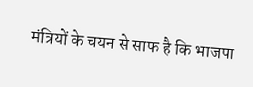मंत्रियों के चयन से साफ है कि भाजपा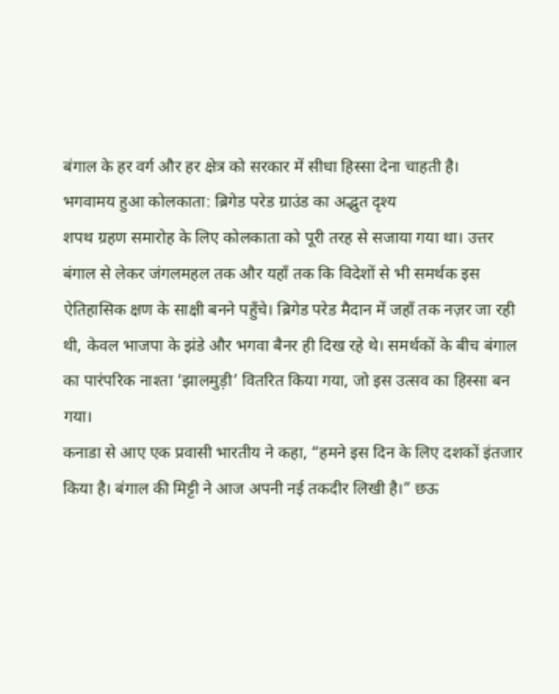बंगाल के हर वर्ग और हर क्षेत्र को सरकार में सीधा हिस्सा देना चाहती है।
भगवामय हुआ कोलकाता: ब्रिगेड परेड ग्राउंड का अद्भुत दृश्य
शपथ ग्रहण समारोह के लिए कोलकाता को पूरी तरह से सजाया गया था। उत्तर बंगाल से लेकर जंगलमहल तक और यहाँ तक कि विदेशों से भी समर्थक इस ऐतिहासिक क्षण के साक्षी बनने पहुँचे। ब्रिगेड परेड मैदान में जहाँ तक नज़र जा रही थी, केवल भाजपा के झंडे और भगवा बैनर ही दिख रहे थे। समर्थकों के बीच बंगाल का पारंपरिक नाश्ता ‘झालमुड़ी’ वितरित किया गया, जो इस उत्सव का हिस्सा बन गया।
कनाडा से आए एक प्रवासी भारतीय ने कहा, “हमने इस दिन के लिए दशकों इंतजार किया है। बंगाल की मिट्टी ने आज अपनी नई तकदीर लिखी है।” छऊ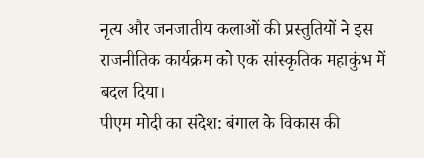नृत्य और जनजातीय कलाओं की प्रस्तुतियों ने इस राजनीतिक कार्यक्रम को एक सांस्कृतिक महाकुंभ में बदल दिया।
पीएम मोदी का संदेश: बंगाल के विकास की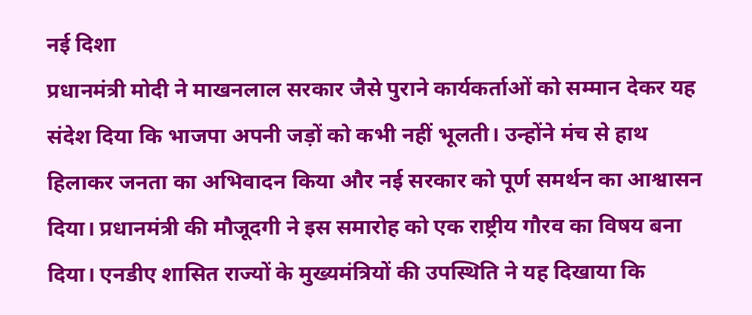नई दिशा
प्रधानमंत्री मोदी ने माखनलाल सरकार जैसे पुराने कार्यकर्ताओं को सम्मान देकर यह संदेश दिया कि भाजपा अपनी जड़ों को कभी नहीं भूलती। उन्होंने मंच से हाथ हिलाकर जनता का अभिवादन किया और नई सरकार को पूर्ण समर्थन का आश्वासन दिया। प्रधानमंत्री की मौजूदगी ने इस समारोह को एक राष्ट्रीय गौरव का विषय बना दिया। एनडीए शासित राज्यों के मुख्यमंत्रियों की उपस्थिति ने यह दिखाया कि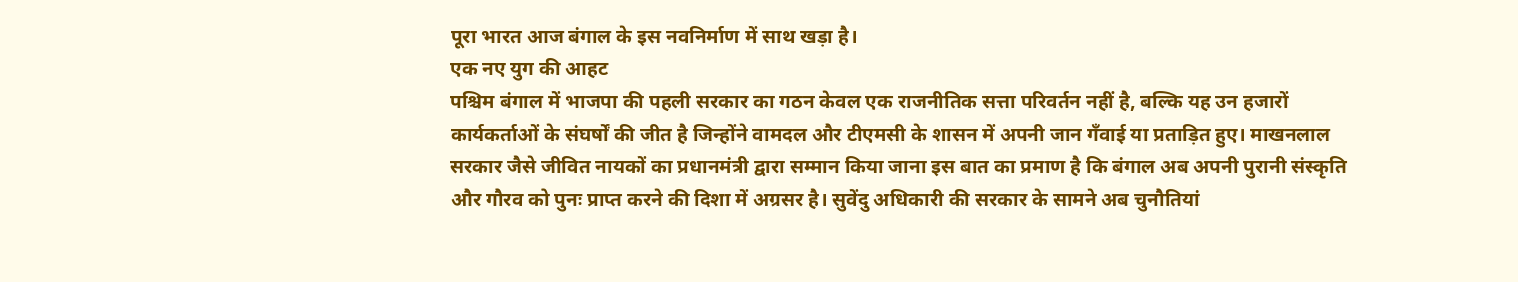पूरा भारत आज बंगाल के इस नवनिर्माण में साथ खड़ा है।
एक नए युग की आहट
पश्चिम बंगाल में भाजपा की पहली सरकार का गठन केवल एक राजनीतिक सत्ता परिवर्तन नहीं है, बल्कि यह उन हजारों कार्यकर्ताओं के संघर्षों की जीत है जिन्होंने वामदल और टीएमसी के शासन में अपनी जान गँवाई या प्रताड़ित हुए। माखनलाल सरकार जैसे जीवित नायकों का प्रधानमंत्री द्वारा सम्मान किया जाना इस बात का प्रमाण है कि बंगाल अब अपनी पुरानी संस्कृति और गौरव को पुनः प्राप्त करने की दिशा में अग्रसर है। सुवेंदु अधिकारी की सरकार के सामने अब चुनौतियां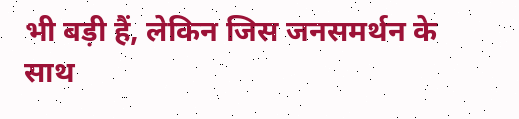भी बड़ी हैं, लेकिन जिस जनसमर्थन के साथ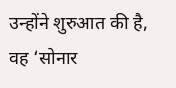उन्होंने शुरुआत की है, वह ‘सोनार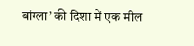बांग्ला’ की दिशा में एक मील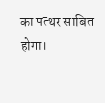का पत्थर साबित होगा।